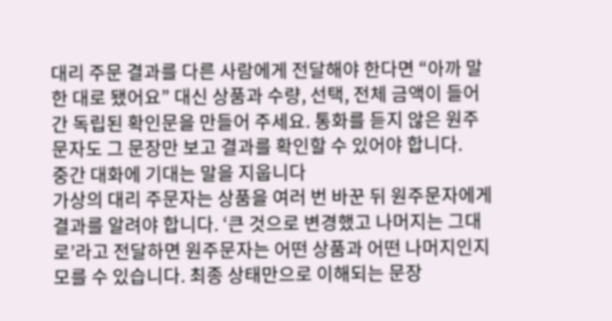대리 주문 결과를 다른 사람에게 전달해야 한다면 “아까 말한 대로 됐어요” 대신 상품과 수량, 선택, 전체 금액이 들어간 독립된 확인문을 만들어 주세요. 통화를 듣지 않은 원주문자도 그 문장만 보고 결과를 확인할 수 있어야 합니다.
중간 대화에 기대는 말을 지웁니다
가상의 대리 주문자는 상품을 여러 번 바꾼 뒤 원주문자에게 결과를 알려야 합니다. ‘큰 것으로 변경했고 나머지는 그대로’라고 전달하면 원주문자는 어떤 상품과 어떤 나머지인지 모를 수 있습니다. 최종 상태만으로 이해되는 문장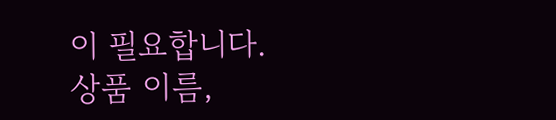이 필요합니다.
상품 이름,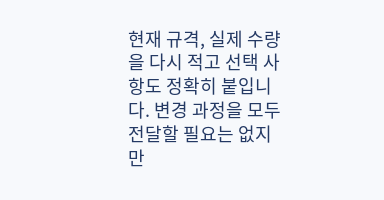현재 규격, 실제 수량을 다시 적고 선택 사항도 정확히 붙입니다. 변경 과정을 모두 전달할 필요는 없지만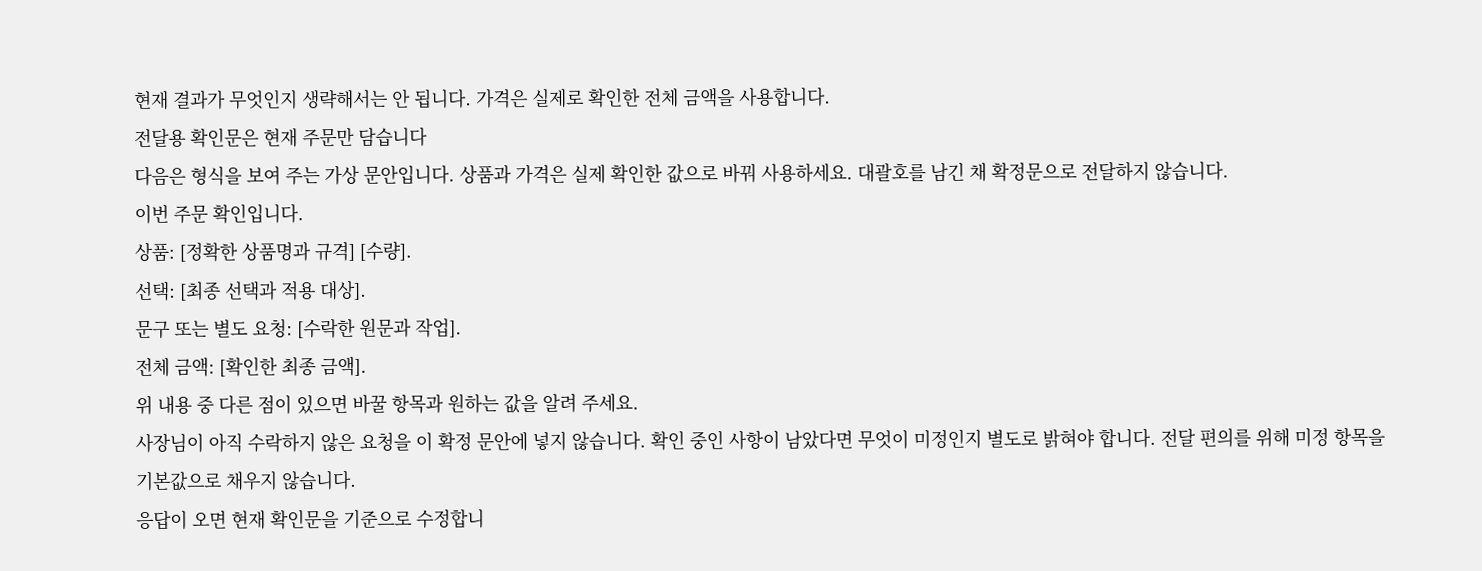현재 결과가 무엇인지 생략해서는 안 됩니다. 가격은 실제로 확인한 전체 금액을 사용합니다.
전달용 확인문은 현재 주문만 담습니다
다음은 형식을 보여 주는 가상 문안입니다. 상품과 가격은 실제 확인한 값으로 바꿔 사용하세요. 대괄호를 남긴 채 확정문으로 전달하지 않습니다.
이번 주문 확인입니다.
상품: [정확한 상품명과 규격] [수량].
선택: [최종 선택과 적용 대상].
문구 또는 별도 요청: [수락한 원문과 작업].
전체 금액: [확인한 최종 금액].
위 내용 중 다른 점이 있으면 바꿀 항목과 원하는 값을 알려 주세요.
사장님이 아직 수락하지 않은 요청을 이 확정 문안에 넣지 않습니다. 확인 중인 사항이 남았다면 무엇이 미정인지 별도로 밝혀야 합니다. 전달 편의를 위해 미정 항목을 기본값으로 채우지 않습니다.
응답이 오면 현재 확인문을 기준으로 수정합니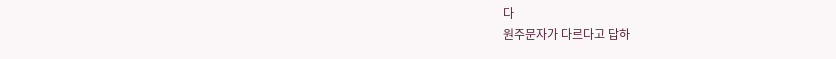다
원주문자가 다르다고 답하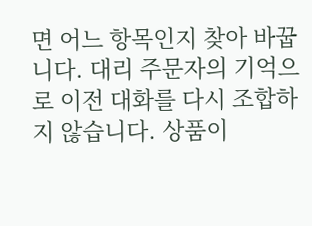면 어느 항목인지 찾아 바꿉니다. 대리 주문자의 기억으로 이전 대화를 다시 조합하지 않습니다. 상품이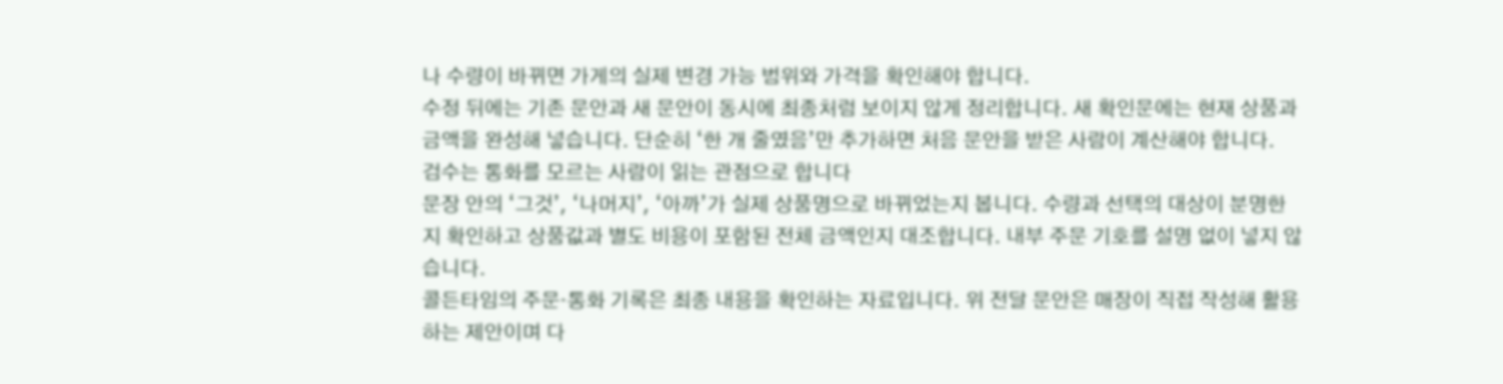나 수량이 바뀌면 가게의 실제 변경 가능 범위와 가격을 확인해야 합니다.
수정 뒤에는 기존 문안과 새 문안이 동시에 최종처럼 보이지 않게 정리합니다. 새 확인문에는 현재 상품과 금액을 완성해 넣습니다. 단순히 ‘한 개 줄였음’만 추가하면 처음 문안을 받은 사람이 계산해야 합니다.
검수는 통화를 모르는 사람이 읽는 관점으로 합니다
문장 안의 ‘그것’, ‘나머지’, ‘아까’가 실제 상품명으로 바뀌었는지 봅니다. 수량과 선택의 대상이 분명한지 확인하고 상품값과 별도 비용이 포함된 전체 금액인지 대조합니다. 내부 주문 기호를 설명 없이 넣지 않습니다.
콜든타임의 주문·통화 기록은 최종 내용을 확인하는 자료입니다. 위 전달 문안은 매장이 직접 작성해 활용하는 제안이며 다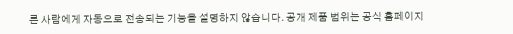른 사람에게 자동으로 전송되는 기능을 설명하지 않습니다. 공개 제품 범위는 공식 홈페이지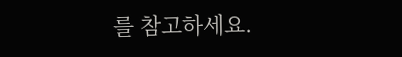를 참고하세요.